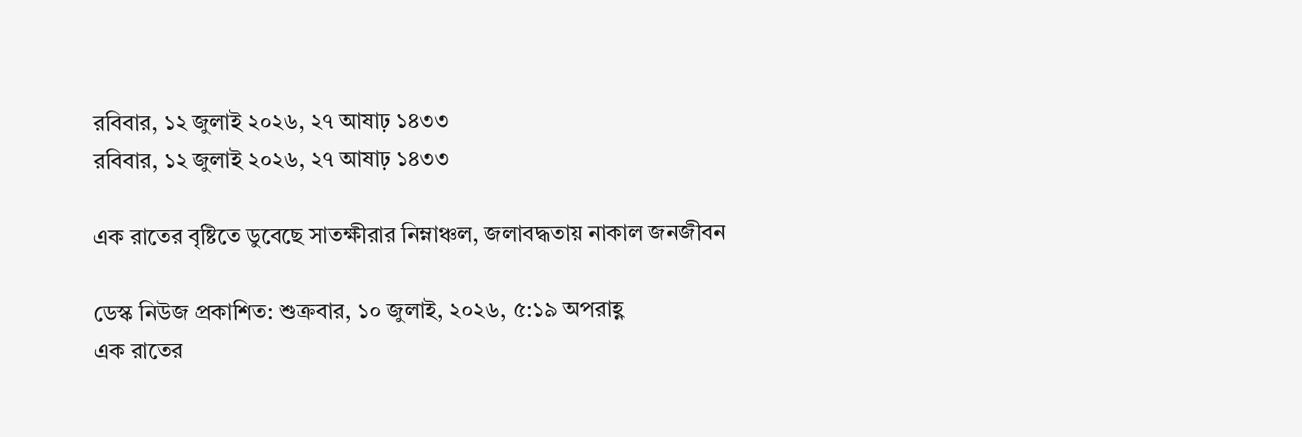রবিবার, ১২ জুলাই ২০২৬, ২৭ আষাঢ় ১৪৩৩
রবিবার, ১২ জুলাই ২০২৬, ২৭ আষাঢ় ১৪৩৩

এক রাতের বৃষ্টিতে ডুবেছে সাতক্ষীরার নিম্নাঞ্চল, জলাবদ্ধতায় নাকাল জনজীবন

ডেস্ক নিউজ প্রকাশিত: শুক্রবার, ১০ জুলাই, ২০২৬, ৫:১৯ অপরাহ্ণ
এক রাতের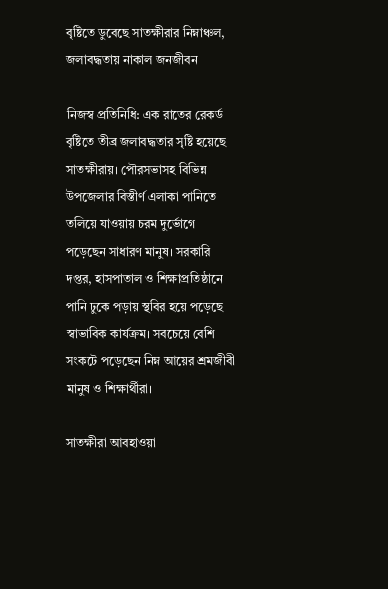বৃষ্টিতে ডুবেছে সাতক্ষীরার নিম্নাঞ্চল, জলাবদ্ধতায় নাকাল জনজীবন

নিজস্ব প্রতিনিধি: এক রাতের রেকর্ড বৃষ্টিতে তীব্র জলাবদ্ধতার সৃষ্টি হয়েছে সাতক্ষীরায়। পৌরসভাসহ বিভিন্ন উপজেলার বিস্তীর্ণ এলাকা পানিতে তলিয়ে যাওয়ায় চরম দুর্ভোগে পড়েছেন সাধারণ মানুষ। সরকারি দপ্তর, হাসপাতাল ও শিক্ষাপ্রতিষ্ঠানে পানি ঢুকে পড়ায় স্থবির হয়ে পড়েছে স্বাভাবিক কার্যক্রম। সবচেয়ে বেশি সংকটে পড়েছেন নিম্ন আয়ের শ্রমজীবী মানুষ ও শিক্ষার্থীরা।

সাতক্ষীরা আবহাওয়া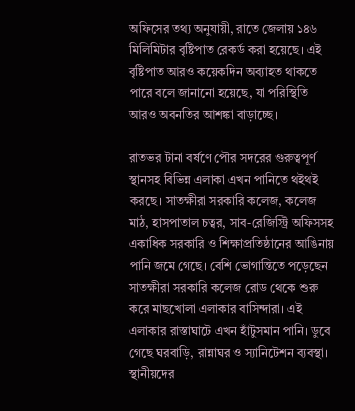অফিসের তথ্য অনুযায়ী, রাতে জেলায় ১৪৬ মিলিমিটার বৃষ্টিপাত রেকর্ড করা হয়েছে। এই বৃষ্টিপাত আরও কয়েকদিন অব্যাহত থাকতে পারে বলে জানানো হয়েছে, যা পরিস্থিতি আরও অবনতির আশঙ্কা বাড়াচ্ছে।

রাতভর টানা বর্ষণে পৌর সদরের গুরুত্বপূর্ণ স্থানসহ বিভিন্ন এলাকা এখন পানিতে থইথই করছে। সাতক্ষীরা সরকারি কলেজ, কলেজ মাঠ, হাসপাতাল চত্বর, সাব-রেজিস্ট্রি অফিসসহ একাধিক সরকারি ও শিক্ষাপ্রতিষ্ঠানের আঙিনায় পানি জমে গেছে। বেশি ভোগান্তিতে পড়েছেন সাতক্ষীরা সরকারি কলেজ রোড থেকে শুরু করে মাছখোলা এলাকার বাসিন্দারা। এই এলাকার রাস্তাঘাটে এখন হাঁটুসমান পানি। ডুবে গেছে ঘরবাড়ি, রান্নাঘর ও স্যানিটেশন ব্যবস্থা। স্থানীয়দের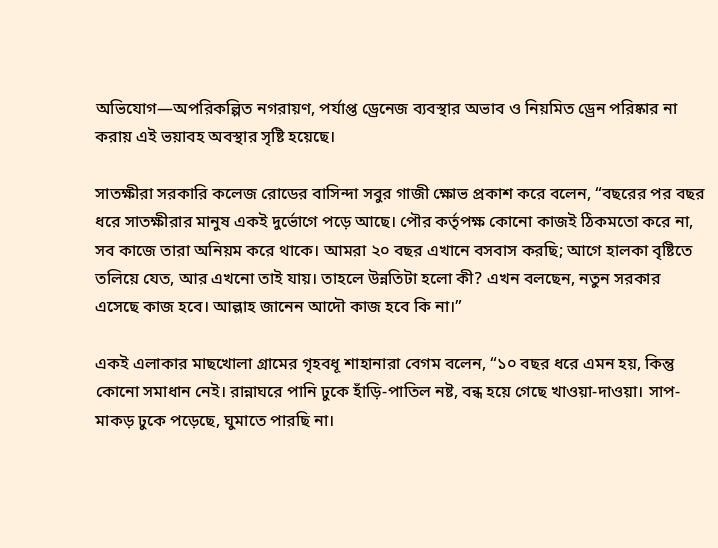অভিযোগ—অপরিকল্পিত নগরায়ণ, পর্যাপ্ত ড্রেনেজ ব্যবস্থার অভাব ও নিয়মিত ড্রেন পরিষ্কার না করায় এই ভয়াবহ অবস্থার সৃষ্টি হয়েছে।

সাতক্ষীরা সরকারি কলেজ রোডের বাসিন্দা সবুর গাজী ক্ষোভ প্রকাশ করে বলেন, “বছরের পর বছর ধরে সাতক্ষীরার মানুষ একই দুর্ভোগে পড়ে আছে। পৌর কর্তৃপক্ষ কোনো কাজই ঠিকমতো করে না, সব কাজে তারা অনিয়ম করে থাকে। আমরা ২০ বছর এখানে বসবাস করছি; আগে হালকা বৃষ্টিতে তলিয়ে যেত, আর এখনো তাই যায়। তাহলে উন্নতিটা হলো কী? এখন বলছেন, নতুন সরকার এসেছে কাজ হবে। আল্লাহ জানেন আদৌ কাজ হবে কি না।”

একই এলাকার মাছখোলা গ্রামের গৃহবধূ শাহানারা বেগম বলেন, “১০ বছর ধরে এমন হয়, কিন্তু কোনো সমাধান নেই। রান্নাঘরে পানি ঢুকে হাঁড়ি-পাতিল নষ্ট, বন্ধ হয়ে গেছে খাওয়া-দাওয়া। সাপ-মাকড় ঢুকে পড়েছে, ঘুমাতে পারছি না।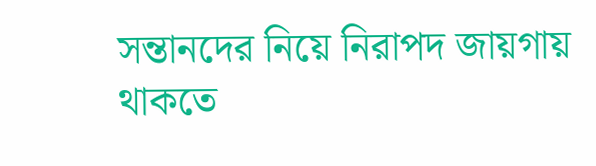সন্তানদের নিয়ে নিরাপদ জায়গায় থাকতে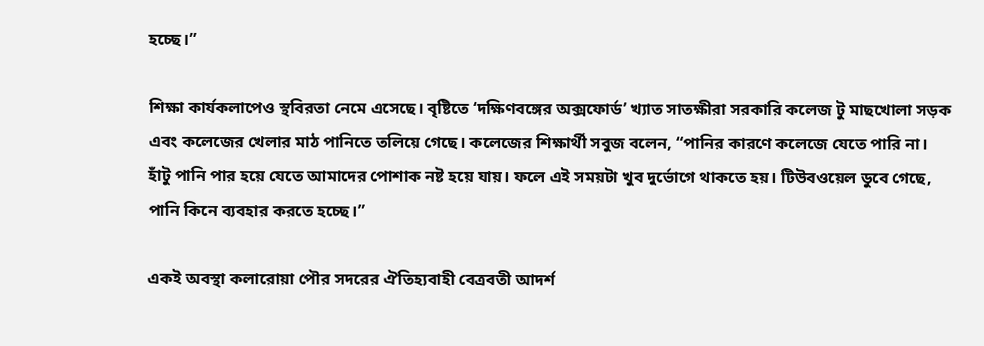হচ্ছে।”

শিক্ষা কার্যকলাপেও স্থবিরতা নেমে এসেছে। বৃষ্টিতে ‘দক্ষিণবঙ্গের অক্সফোর্ড’ খ্যাত সাতক্ষীরা সরকারি কলেজ টু মাছখোলা সড়ক এবং কলেজের খেলার মাঠ পানিতে তলিয়ে গেছে। কলেজের শিক্ষার্থী সবুজ বলেন, “পানির কারণে কলেজে যেতে পারি না। হাঁটু পানি পার হয়ে যেতে আমাদের পোশাক নষ্ট হয়ে যায়। ফলে এই সময়টা খুব দুর্ভোগে থাকতে হয়। টিউবওয়েল ডুবে গেছে, পানি কিনে ব্যবহার করতে হচ্ছে।”

একই অবস্থা কলারোয়া পৌর সদরের ঐতিহ্যবাহী বেত্রবতী আদর্শ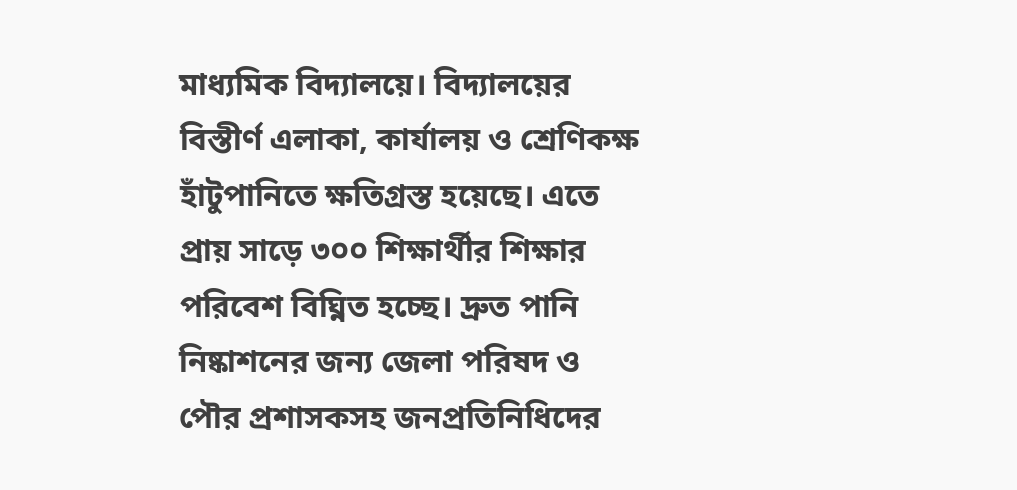মাধ্যমিক বিদ্যালয়ে। বিদ্যালয়ের বিস্তীর্ণ এলাকা, কার্যালয় ও শ্রেণিকক্ষ হাঁটুপানিতে ক্ষতিগ্রস্ত হয়েছে। এতে প্রায় সাড়ে ৩০০ শিক্ষার্থীর শিক্ষার পরিবেশ বিঘ্নিত হচ্ছে। দ্রুত পানি নিষ্কাশনের জন্য জেলা পরিষদ ও পৌর প্রশাসকসহ জনপ্রতিনিধিদের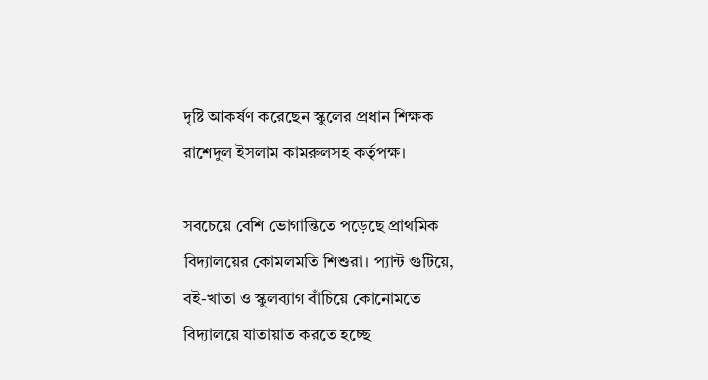দৃষ্টি আকর্ষণ করেছেন স্কুলের প্রধান শিক্ষক রাশেদুল ইসলাম কামরুলসহ কর্তৃপক্ষ।

সবচেয়ে বেশি ভোগান্তিতে পড়েছে প্রাথমিক বিদ্যালয়ের কোমলমতি শিশুরা। প্যান্ট গুটিয়ে, বই-খাতা ও স্কুলব্যাগ বাঁচিয়ে কোনোমতে বিদ্যালয়ে যাতায়াত করতে হচ্ছে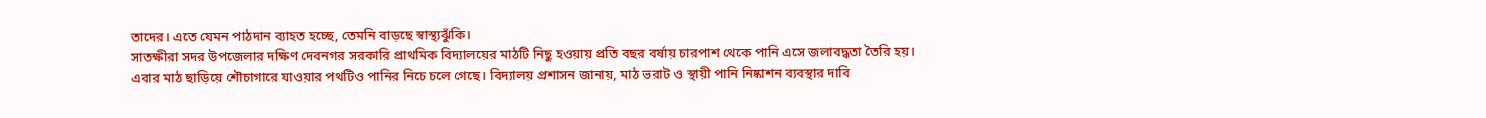তাদের। এতে যেমন পাঠদান ব্যাহত হচ্ছে, তেমনি বাড়ছে স্বাস্থ্যঝুঁকি।
সাতক্ষীরা সদর উপজেলার দক্ষিণ দেবনগর সরকারি প্রাথমিক বিদ্যালয়ের মাঠটি নিছু হওয়ায় প্রতি বছর বর্ষায় চারপাশ থেকে পানি এসে জলাবদ্ধতা তৈরি হয়। এবার মাঠ ছাড়িয়ে শৌচাগারে যাওয়ার পথটিও পানির নিচে চলে গেছে। বিদ্যালয় প্রশাসন জানায়, মাঠ ভরাট ও স্থায়ী পানি নিষ্কাশন ব্যবস্থার দাবি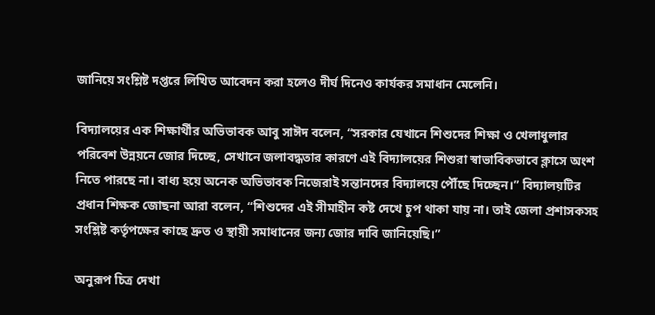জানিয়ে সংশ্লিষ্ট দপ্তরে লিখিত আবেদন করা হলেও দীর্ঘ দিনেও কার্যকর সমাধান মেলেনি।

বিদ্যালয়ের এক শিক্ষার্থীর অভিভাবক আবু সাঈদ বলেন, “সরকার যেখানে শিশুদের শিক্ষা ও খেলাধুলার পরিবেশ উন্নয়নে জোর দিচ্ছে, সেখানে জলাবদ্ধতার কারণে এই বিদ্যালয়ের শিশুরা স্বাভাবিকভাবে ক্লাসে অংশ নিতে পারছে না। বাধ্য হয়ে অনেক অভিভাবক নিজেরাই সন্তানদের বিদ্যালয়ে পৌঁছে দিচ্ছেন।” বিদ্যালয়টির প্রধান শিক্ষক জোছনা আরা বলেন, “শিশুদের এই সীমাহীন কষ্ট দেখে চুপ থাকা যায় না। তাই জেলা প্রশাসকসহ সংশ্লিষ্ট কর্তৃপক্ষের কাছে দ্রুত ও স্থায়ী সমাধানের জন্য জোর দাবি জানিয়েছি।”

অনুরূপ চিত্র দেখা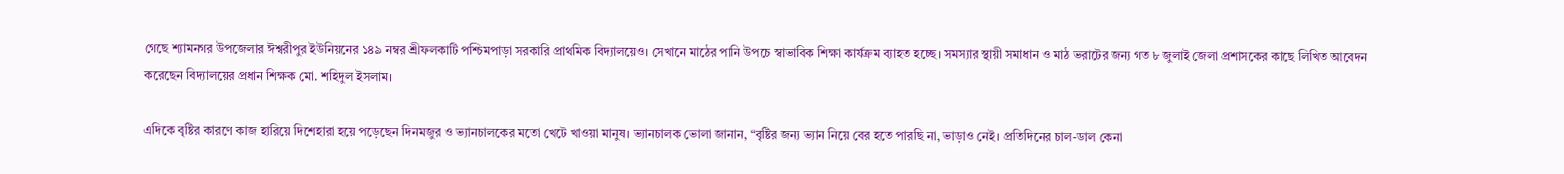গেছে শ্যামনগর উপজেলার ঈশ্বরীপুর ইউনিয়নের ১৪৯ নম্বর শ্রীফলকাটি পশ্চিমপাড়া সরকারি প্রাথমিক বিদ্যালয়েও। সেখানে মাঠের পানি উপচে স্বাভাবিক শিক্ষা কার্যক্রম ব্যাহত হচ্ছে। সমস্যার স্থায়ী সমাধান ও মাঠ ভরাটের জন্য গত ৮ জুলাই জেলা প্রশাসকের কাছে লিখিত আবেদন করেছেন বিদ্যালয়ের প্রধান শিক্ষক মো. শহিদুল ইসলাম।

এদিকে বৃষ্টির কারণে কাজ হারিয়ে দিশেহারা হয়ে পড়েছেন দিনমজুর ও ভ্যানচালকের মতো খেটে খাওয়া মানুষ। ভ্যানচালক ভোলা জানান, “বৃষ্টির জন্য ভ্যান নিয়ে বের হতে পারছি না, ভাড়াও নেই। প্রতিদিনের চাল-ডাল কেনা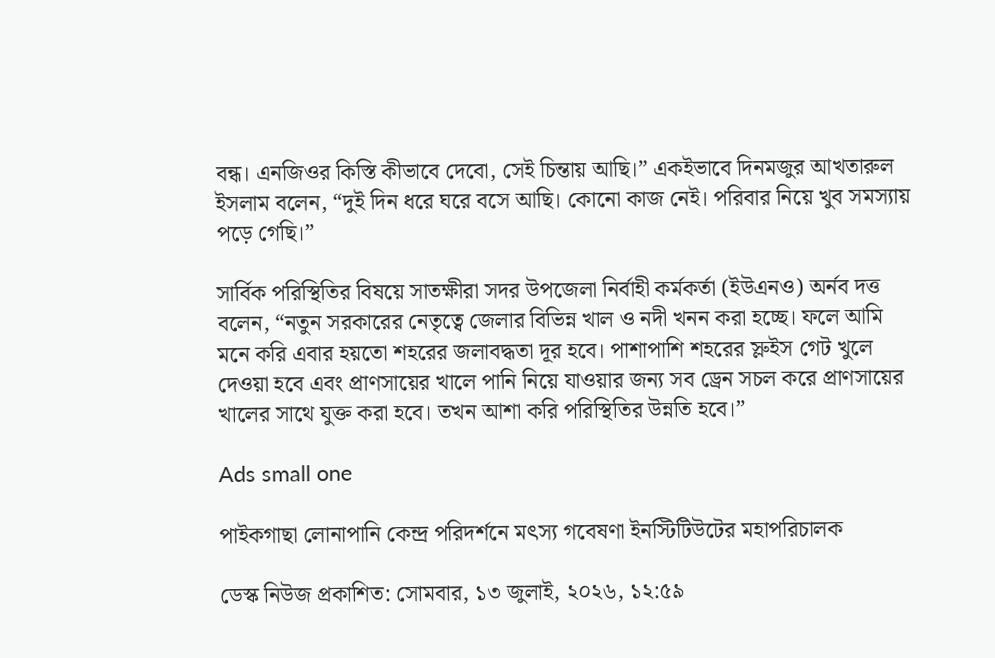বন্ধ। এনজিওর কিস্তি কীভাবে দেবো, সেই চিন্তায় আছি।” একইভাবে দিনমজুর আখতারুল ইসলাম বলেন, “দুই দিন ধরে ঘরে বসে আছি। কোনো কাজ নেই। পরিবার নিয়ে খুব সমস্যায় পড়ে গেছি।”

সার্বিক পরিস্থিতির বিষয়ে সাতক্ষীরা সদর উপজেলা নির্বাহী কর্মকর্তা (ইউএনও) অর্নব দত্ত বলেন, “নতুন সরকারের নেতৃত্বে জেলার বিভিন্ন খাল ও নদী খনন করা হচ্ছে। ফলে আমি মনে করি এবার হয়তো শহরের জলাবদ্ধতা দূর হবে। পাশাপাশি শহরের স্লুইস গেট খুলে দেওয়া হবে এবং প্রাণসায়ের খালে পানি নিয়ে যাওয়ার জন্য সব ড্রেন সচল করে প্রাণসায়ের খালের সাথে যুক্ত করা হবে। তখন আশা করি পরিস্থিতির উন্নতি হবে।”

Ads small one

পাইকগাছা লোনাপানি কেন্দ্র পরিদর্শনে মৎস্য গবেষণা ইনস্টিটিউটের মহাপরিচালক

ডেস্ক নিউজ প্রকাশিত: সোমবার, ১৩ জুলাই, ২০২৬, ১২:৫৯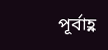পূর্বাহ্ণ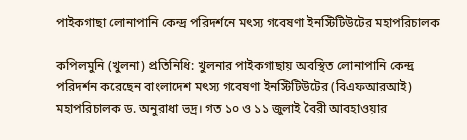পাইকগাছা লোনাপানি কেন্দ্র পরিদর্শনে মৎস্য গবেষণা ইনস্টিটিউটের মহাপরিচালক

কপিলমুনি (খুলনা) প্রতিনিধি: খুলনার পাইকগাছায় অবস্থিত লোনাপানি কেন্দ্র পরিদর্শন করেছেন বাংলাদেশ মৎস্য গবেষণা ইনস্টিটিউটের (বিএফআরআই) মহাপরিচালক ড. অনুরাধা ভদ্র। গত ১০ ও ১১ জুলাই বৈরী আবহাওয়ার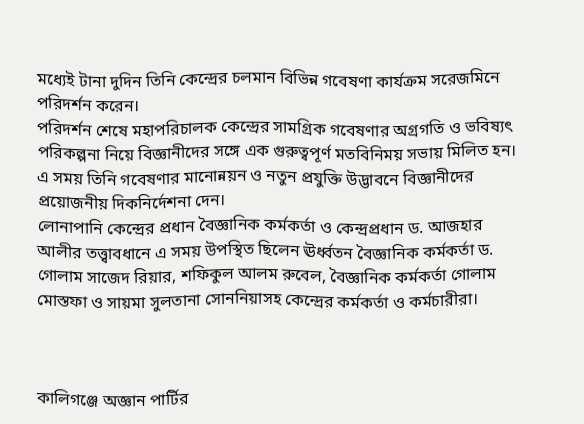মধ্যেই টানা দুদিন তিনি কেন্দ্রের চলমান বিভিন্ন গবেষণা কার্যক্রম সরেজমিনে পরিদর্শন করেন।
পরিদর্শন শেষে মহাপরিচালক কেন্দ্রের সামগ্রিক গবেষণার অগ্রগতি ও ভবিষ্যৎ পরিকল্পনা নিয়ে বিজ্ঞানীদের সঙ্গে এক গুরুত্বপূর্ণ মতবিনিময় সভায় মিলিত হন। এ সময় তিনি গবেষণার মানোন্নয়ন ও নতুন প্রযুক্তি উদ্ভাবনে বিজ্ঞানীদের প্রয়োজনীয় দিকনির্দেশনা দেন।
লোনাপানি কেন্দ্রের প্রধান বৈজ্ঞানিক কর্মকর্তা ও কেন্দ্রপ্রধান ড. আজহার আলীর তত্ত্বাবধানে এ সময় উপস্থিত ছিলেন ঊর্ধ্বতন বৈজ্ঞানিক কর্মকর্তা ড. গোলাম সাজেদ রিয়ার, শফিকুল আলম রুবেল, বৈজ্ঞানিক কর্মকর্তা গোলাম মোস্তফা ও সায়মা সুলতানা সোননিয়াসহ কেন্দ্রের কর্মকর্তা ও কর্মচারীরা।



কালিগঞ্জে অজ্ঞান পার্টির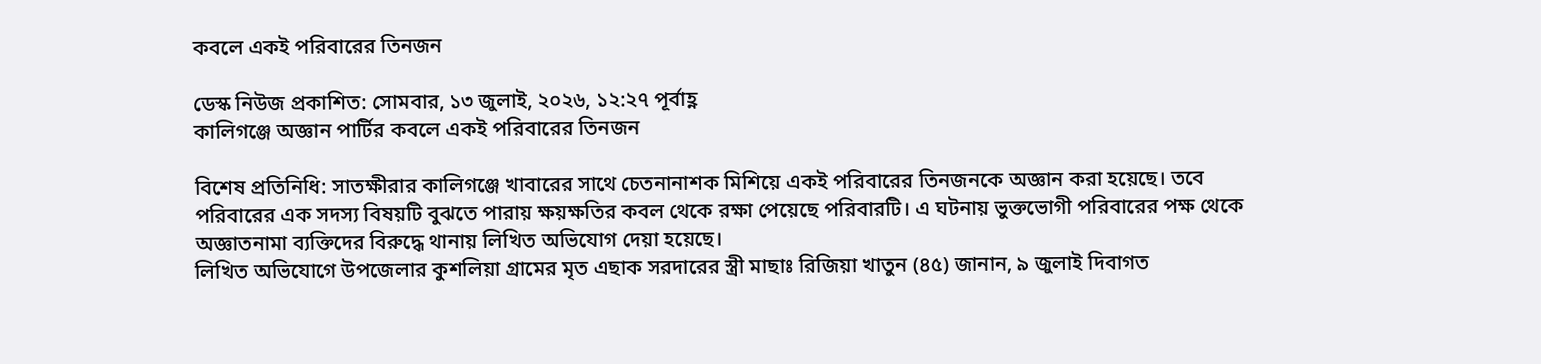কবলে একই পরিবারের তিনজন

ডেস্ক নিউজ প্রকাশিত: সোমবার, ১৩ জুলাই, ২০২৬, ১২:২৭ পূর্বাহ্ণ
কালিগঞ্জে অজ্ঞান পার্টির কবলে একই পরিবারের তিনজন

বিশেষ প্রতিনিধি: সাতক্ষীরার কালিগঞ্জে খাবারের সাথে চেতনানাশক মিশিয়ে একই পরিবারের তিনজনকে অজ্ঞান করা হয়েছে। তবে পরিবারের এক সদস্য বিষয়টি বুঝতে পারায় ক্ষয়ক্ষতির কবল থেকে রক্ষা পেয়েছে পরিবারটি। এ ঘটনায় ভুক্তভোগী পরিবারের পক্ষ থেকে অজ্ঞাতনামা ব্যক্তিদের বিরুদ্ধে থানায় লিখিত অভিযোগ দেয়া হয়েছে।
লিখিত অভিযোগে উপজেলার কুশলিয়া গ্রামের মৃত এছাক সরদারের স্ত্রী মাছাঃ রিজিয়া খাতুন (৪৫) জানান, ৯ জুলাই দিবাগত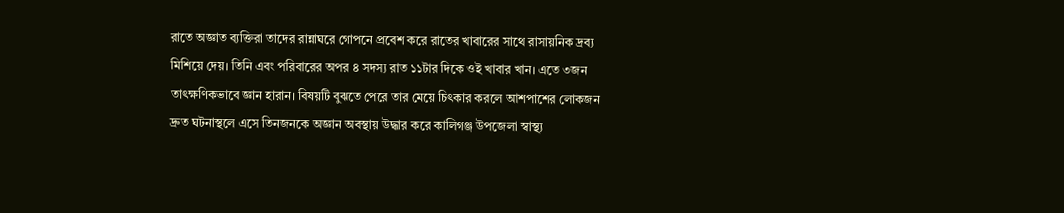রাতে অজ্ঞাত ব্যক্তিরা তাদের রান্নাঘরে গোপনে প্রবেশ করে রাতের খাবারের সাথে রাসায়নিক দ্রব্য মিশিয়ে দেয়। তিনি এবং পরিবারের অপর ৪ সদস্য রাত ১১টার দিকে ওই খাবার খান। এতে ৩জন তাৎক্ষণিকভাবে জ্ঞান হারান। বিষয়টি বুঝতে পেরে তার মেয়ে চিৎকার করলে আশপাশের লোকজন দ্রুত ঘটনাস্থলে এসে তিনজনকে অজ্ঞান অবস্থায় উদ্ধার করে কালিগঞ্জ উপজেলা স্বাস্থ্য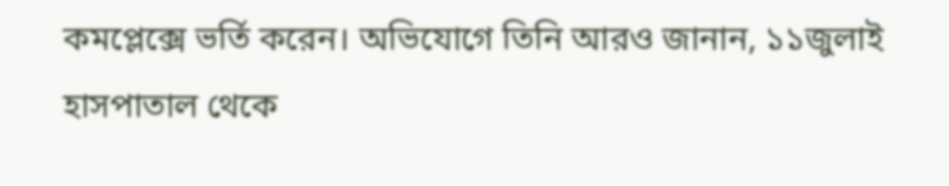কমপ্লেক্সে ভর্তি করেন। অভিযোগে তিনি আরও জানান, ১১জুলাই হাসপাতাল থেকে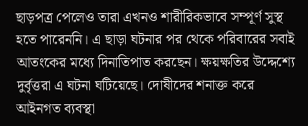ছাড়পত্র পেলেও তারা এখনও শারীরিকভাবে সম্পূর্ণ সুস্থ হতে পারেননি। এ ছাড়া ঘটনার পর থেকে পরিবারের সবাই আতংকের মধ্যে দিনাতিপাত করছেন। ক্ষয়ক্ষতির উদ্দেশ্যে দুর্বৃত্তরা এ ঘটনা ঘটিয়েছে। দোষীদের শনাক্ত করে আইনগত ব্যবস্থা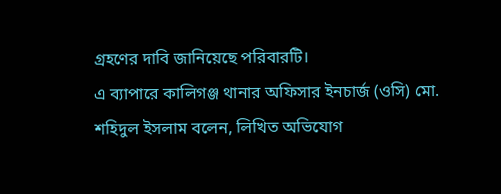গ্রহণের দাবি জানিয়েছে পরিবারটি।
এ ব্যাপারে কালিগঞ্জ থানার অফিসার ইনচার্জ (ওসি) মো. শহিদুল ইসলাম বলেন, লিখিত অভিযোগ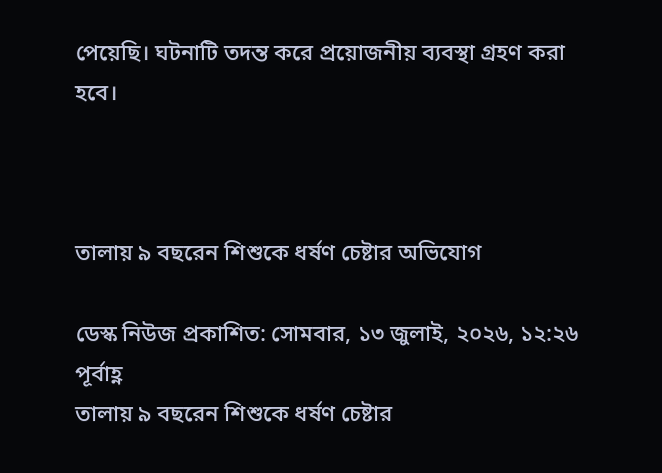পেয়েছি। ঘটনাটি তদন্ত করে প্রয়োজনীয় ব্যবস্থা গ্রহণ করা হবে।



তালায় ৯ বছরেন শিশুকে ধর্ষণ চেষ্টার অভিযোগ

ডেস্ক নিউজ প্রকাশিত: সোমবার, ১৩ জুলাই, ২০২৬, ১২:২৬ পূর্বাহ্ণ
তালায় ৯ বছরেন শিশুকে ধর্ষণ চেষ্টার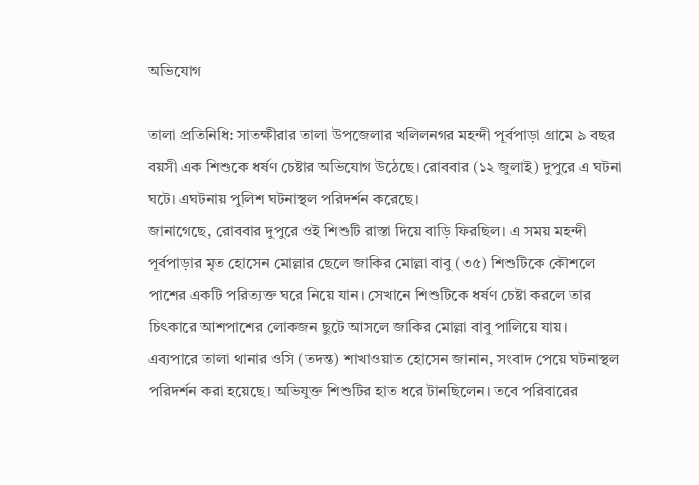অভিযোগ

তালা প্রতিনিধি: সাতক্ষীরার তালা উপজেলার খলিলনগর মহন্দী পূর্বপাড়া গ্রামে ৯ বছর বয়সী এক শিশুকে ধর্ষণ চেষ্টার অভিযোগ উঠেছে। রোববার (১২ জুলাই) দুপুরে এ ঘটনা ঘটে। এঘটনায় পুলিশ ঘটনাস্থল পরিদর্শন করেছে।
জানাগেছে, রোববার দুপুরে ওই শিশুটি রাস্তা দিয়ে বাড়ি ফিরছিল। এ সময় মহন্দী পূর্বপাড়ার মৃত হোসেন মোল্লার ছেলে জাকির মোল্লা বাবু (৩৫) শিশুটিকে কৌশলে পাশের একটি পরিত্যক্ত ঘরে নিয়ে যান। সেখানে শিশুটিকে ধর্ষণ চেষ্টা করলে তার চিৎকারে আশপাশের লোকজন ছুটে আসলে জাকির মোল্লা বাবু পালিয়ে যায়।
এব্যপারে তালা থানার ওসি (তদন্ত) শাখাওয়াত হোসেন জানান, সংবাদ পেয়ে ঘটনাস্থল পরিদর্শন করা হয়েছে। অভিযুক্ত শিশুটির হাত ধরে টানছিলেন। তবে পরিবারের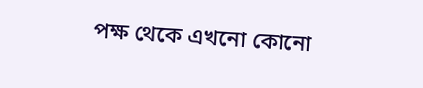পক্ষ থেকে এখনো কোনো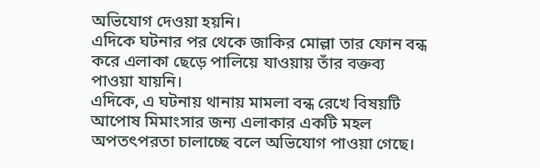অভিযোগ দেওয়া হয়নি।
এদিকে ঘটনার পর থেকে জাকির মোল্লা তার ফোন বন্ধ করে এলাকা ছেড়ে পালিয়ে যাওয়ায় তাঁর বক্তব্য পাওয়া যায়নি।
এদিকে, এ ঘটনায় থানায় মামলা বন্ধ রেখে বিষয়টি আপোষ মিমাংসার জন্য এলাকার একটি মহল অপতৎপরতা চালাচ্ছে বলে অভিযোগ পাওয়া গেছে।